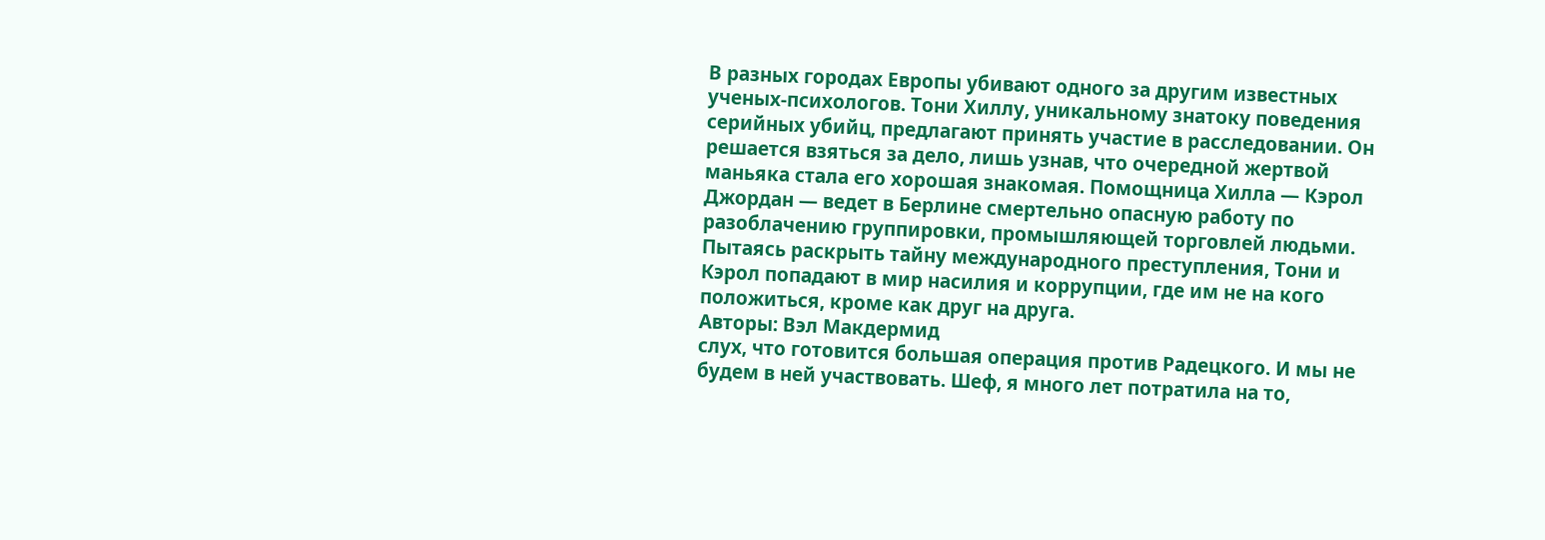В разных городах Европы убивают одного за другим известных ученых-психологов. Тони Хиллу, уникальному знатоку поведения серийных убийц, предлагают принять участие в расследовании. Он решается взяться за дело, лишь узнав, что очередной жертвой маньяка стала его хорошая знакомая. Помощница Хилла — Кэрол Джордан — ведет в Берлине смертельно опасную работу по разоблачению группировки, промышляющей торговлей людьми. Пытаясь раскрыть тайну международного преступления, Тони и Кэрол попадают в мир насилия и коррупции, где им не на кого положиться, кроме как друг на друга.
Авторы: Вэл Макдермид
слух, что готовится большая операция против Радецкого. И мы не будем в ней участвовать. Шеф, я много лет потратила на то,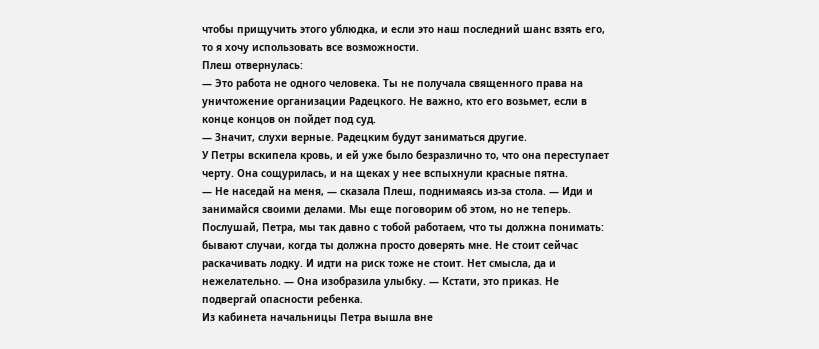чтобы прищучить этого ублюдка, и если это наш последний шанс взять его, то я хочу использовать все возможности.
Плеш отвернулась:
— Это работа не одного человека. Ты не получала священного права на уничтожение организации Радецкого. Не важно, кто его возьмет, если в конце концов он пойдет под суд.
— Значит, слухи верные. Радецким будут заниматься другие.
У Петры вскипела кровь, и ей уже было безразлично то, что она переступает черту. Она сощурилась, и на щеках у нее вспыхнули красные пятна.
— Не наседай на меня, — сказала Плеш, поднимаясь из-за стола. — Иди и занимайся своими делами. Мы еще поговорим об этом, но не теперь. Послушай, Петра, мы так давно с тобой работаем, что ты должна понимать: бывают случаи, когда ты должна просто доверять мне. Не стоит сейчас раскачивать лодку. И идти на риск тоже не стоит. Нет смысла, да и нежелательно. — Она изобразила улыбку. — Кстати, это приказ. Не подвергай опасности ребенка.
Из кабинета начальницы Петра вышла вне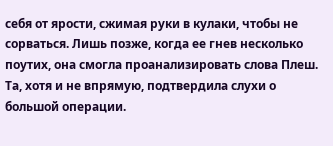себя от ярости, сжимая руки в кулаки, чтобы не сорваться. Лишь позже, когда ее гнев несколько поутих, она смогла проанализировать слова Плеш. Та, хотя и не впрямую, подтвердила слухи о большой операции.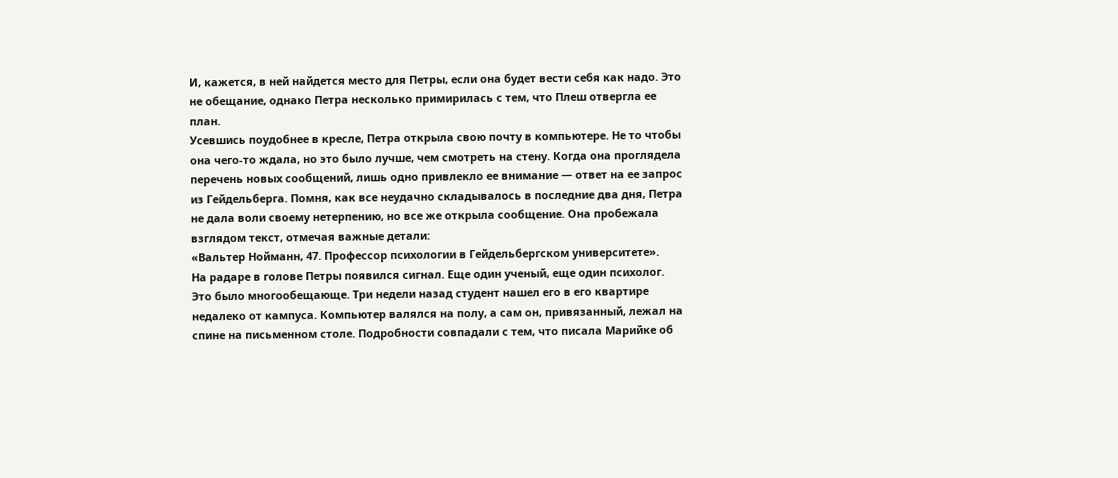И, кажется, в ней найдется место для Петры, если она будет вести себя как надо. Это не обещание, однако Петра несколько примирилась с тем, что Плеш отвергла ее план.
Усевшись поудобнее в кресле, Петра открыла свою почту в компьютере. Не то чтобы она чего-то ждала, но это было лучше, чем смотреть на стену. Когда она проглядела перечень новых сообщений, лишь одно привлекло ее внимание — ответ на ее запрос из Гейдельберга. Помня, как все неудачно складывалось в последние два дня, Петра не дала воли своему нетерпению, но все же открыла сообщение. Она пробежала взглядом текст, отмечая важные детали:
«Вальтер Нойманн, 47. Профессор психологии в Гейдельбергском университете».
На радаре в голове Петры появился сигнал. Еще один ученый, еще один психолог. Это было многообещающе. Три недели назад студент нашел его в его квартире недалеко от кампуса. Компьютер валялся на полу, а сам он, привязанный, лежал на спине на письменном столе. Подробности совпадали с тем, что писала Марийке об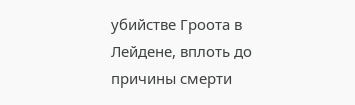убийстве Гроота в Лейдене, вплоть до причины смерти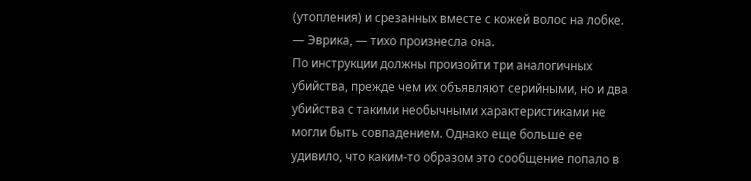(утопления) и срезанных вместе с кожей волос на лобке.
— Эврика, — тихо произнесла она.
По инструкции должны произойти три аналогичных убийства, прежде чем их объявляют серийными, но и два убийства с такими необычными характеристиками не могли быть совпадением. Однако еще больше ее удивило, что каким-то образом это сообщение попало в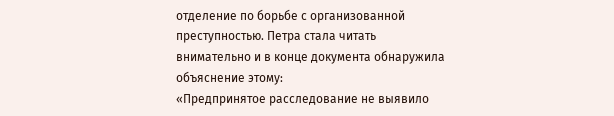отделение по борьбе с организованной преступностью. Петра стала читать внимательно и в конце документа обнаружила объяснение этому:
«Предпринятое расследование не выявило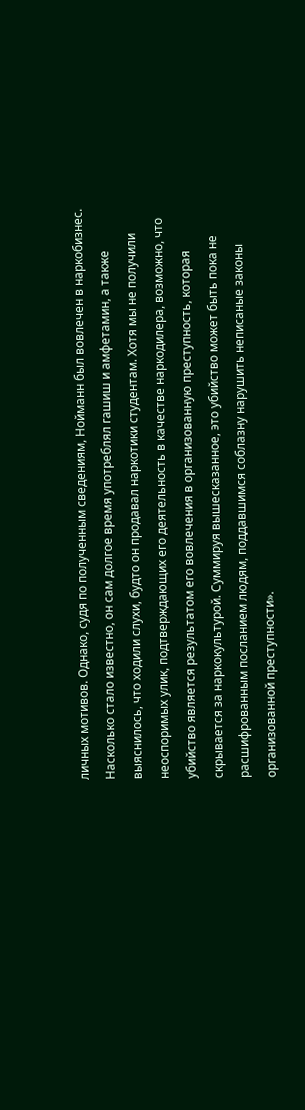личных мотивов. Однако, судя по полученным сведениям, Нойманн был вовлечен в наркобизнес. Насколько стало известно, он сам долгое время употреблял гашиш и амфетамин, а также выяснилось, что ходили слухи, будто он продавал наркотики студентам. Хотя мы не получили неоспоримых улик, подтверждающих его деятельность в качестве наркодилера, возможно, что убийство является результатом его вовлечения в организованную преступность, которая скрывается за наркокультурой. Суммируя вышесказанное, это убийство может быть пока не расшифрованным посланием людям, поддавшимся соблазну нарушить неписаные законы организованной преступности».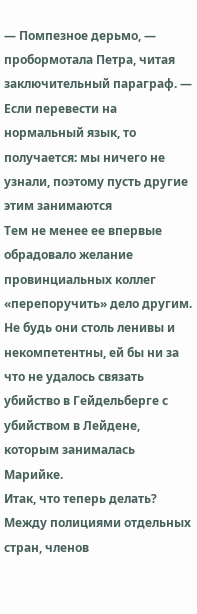— Помпезное дерьмо, — пробормотала Петра, читая заключительный параграф. — Если перевести на нормальный язык, то получается: мы ничего не узнали, поэтому пусть другие этим занимаются
Тем не менее ее впервые обрадовало желание провинциальных коллег «перепоручить» дело другим. Не будь они столь ленивы и некомпетентны, ей бы ни за что не удалось связать убийство в Гейдельберге с убийством в Лейдене, которым занималась Марийке.
Итак, что теперь делать? Между полициями отдельных стран, членов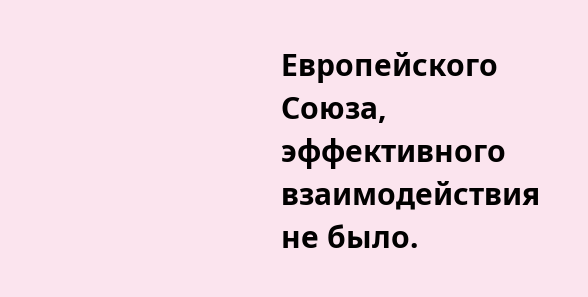Европейского Союза, эффективного взаимодействия не было.